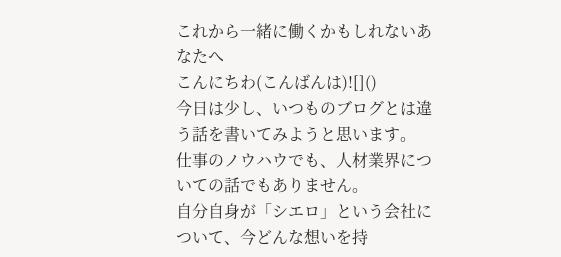これから一緒に働くかもしれないあなたへ
こんにちわ(こんばんは)![]()
今日は少し、いつものブログとは違う話を書いてみようと思います。
仕事のノウハウでも、人材業界についての話でもありません。
自分自身が「シエロ」という会社について、今どんな想いを持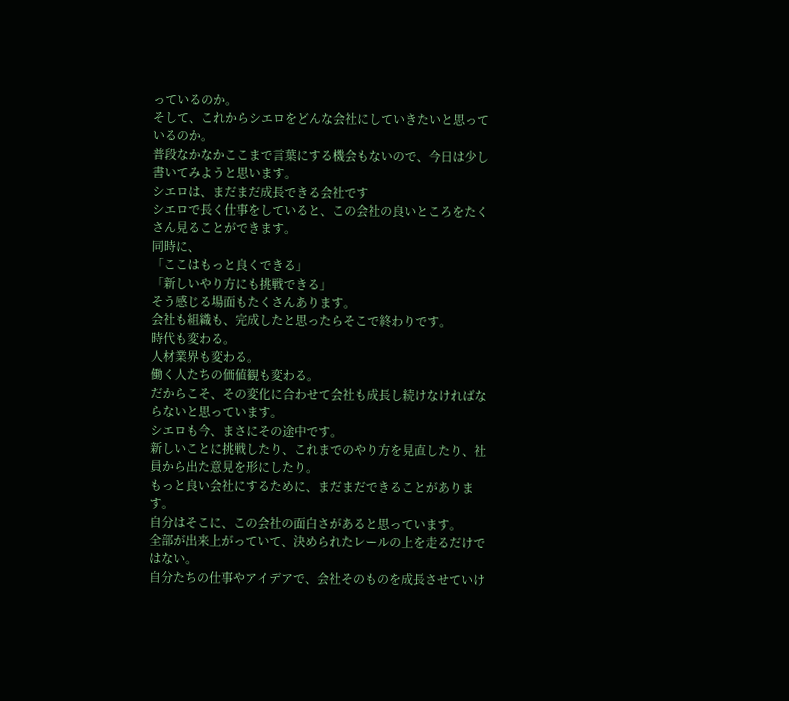っているのか。
そして、これからシエロをどんな会社にしていきたいと思っているのか。
普段なかなかここまで言葉にする機会もないので、今日は少し書いてみようと思います。
シエロは、まだまだ成長できる会社です
シエロで長く仕事をしていると、この会社の良いところをたくさん見ることができます。
同時に、
「ここはもっと良くできる」
「新しいやり方にも挑戦できる」
そう感じる場面もたくさんあります。
会社も組織も、完成したと思ったらそこで終わりです。
時代も変わる。
人材業界も変わる。
働く人たちの価値観も変わる。
だからこそ、その変化に合わせて会社も成長し続けなければならないと思っています。
シエロも今、まさにその途中です。
新しいことに挑戦したり、これまでのやり方を見直したり、社員から出た意見を形にしたり。
もっと良い会社にするために、まだまだできることがあります。
自分はそこに、この会社の面白さがあると思っています。
全部が出来上がっていて、決められたレールの上を走るだけではない。
自分たちの仕事やアイデアで、会社そのものを成長させていけ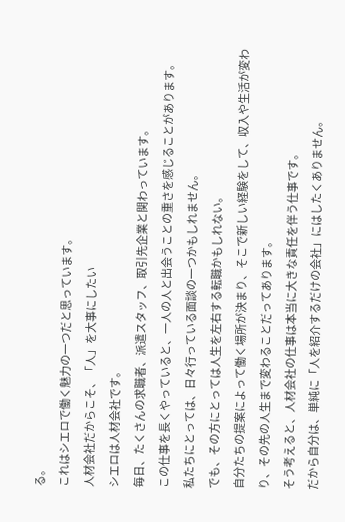る。
これはシエロで働く魅力の一つだと思っています。
人材会社だからこそ、「人」を大事にしたい
シエロは人材会社です。
毎日、たくさんの求職者、派遣スタッフ、取引先企業と関わっています。
この仕事を長くやっていると、一人の人と出会うことの重さを感じることがあります。
私たちにとっては、日々行っている面談の一つかもしれません。
でも、その方にとっては人生を左右する転職かもしれない。
自分たちの提案によって働く場所が決まり、そこで新しい経験をして、収入や生活が変わり、その先の人生まで変わることだってあります。
そう考えると、人材会社の仕事は本当に大きな責任を伴う仕事です。
だから自分は、単純に「人を紹介するだけの会社」にはしたくありません。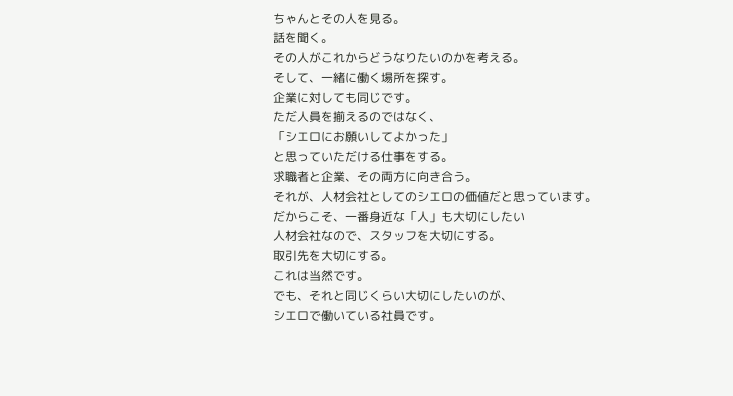ちゃんとその人を見る。
話を聞く。
その人がこれからどうなりたいのかを考える。
そして、一緒に働く場所を探す。
企業に対しても同じです。
ただ人員を揃えるのではなく、
「シエロにお願いしてよかった」
と思っていただける仕事をする。
求職者と企業、その両方に向き合う。
それが、人材会社としてのシエロの価値だと思っています。
だからこそ、一番身近な「人」も大切にしたい
人材会社なので、スタッフを大切にする。
取引先を大切にする。
これは当然です。
でも、それと同じくらい大切にしたいのが、
シエロで働いている社員です。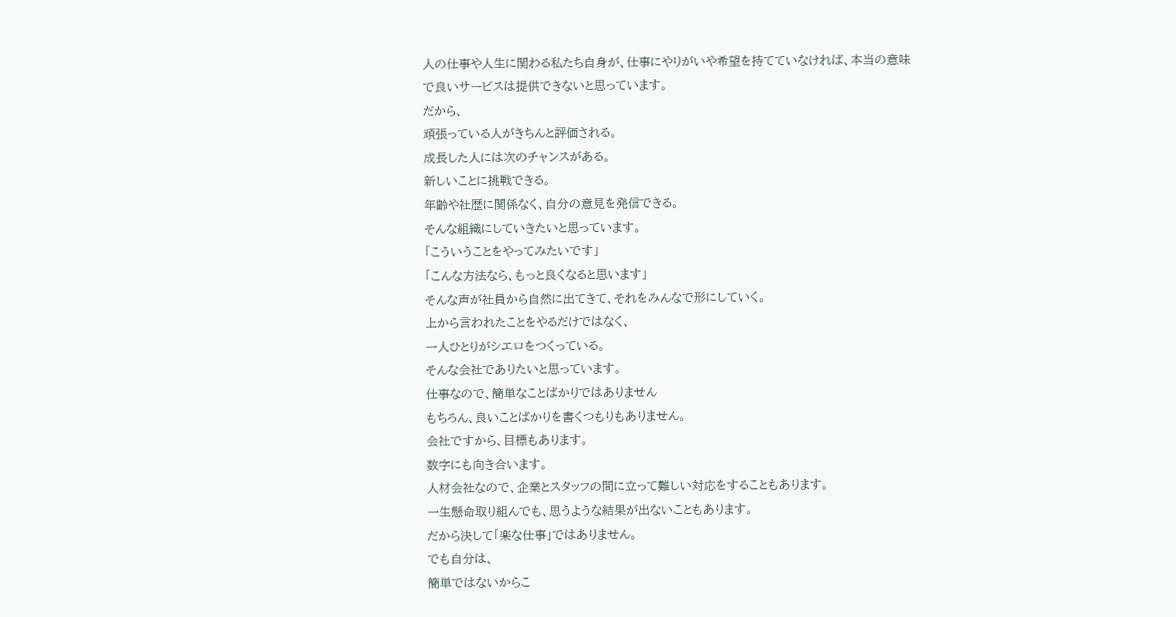人の仕事や人生に関わる私たち自身が、仕事にやりがいや希望を持てていなければ、本当の意味で良いサービスは提供できないと思っています。
だから、
頑張っている人がきちんと評価される。
成長した人には次のチャンスがある。
新しいことに挑戦できる。
年齢や社歴に関係なく、自分の意見を発信できる。
そんな組織にしていきたいと思っています。
「こういうことをやってみたいです」
「こんな方法なら、もっと良くなると思います」
そんな声が社員から自然に出てきて、それをみんなで形にしていく。
上から言われたことをやるだけではなく、
一人ひとりがシエロをつくっている。
そんな会社でありたいと思っています。
仕事なので、簡単なことばかりではありません
もちろん、良いことばかりを書くつもりもありません。
会社ですから、目標もあります。
数字にも向き合います。
人材会社なので、企業とスタッフの間に立って難しい対応をすることもあります。
一生懸命取り組んでも、思うような結果が出ないこともあります。
だから決して「楽な仕事」ではありません。
でも自分は、
簡単ではないからこ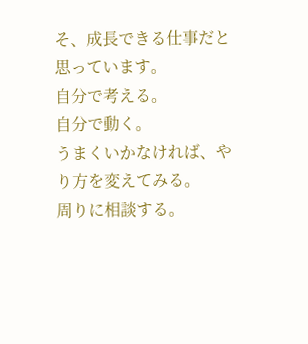そ、成長できる仕事だと思っています。
自分で考える。
自分で動く。
うまくいかなければ、やり方を変えてみる。
周りに相談する。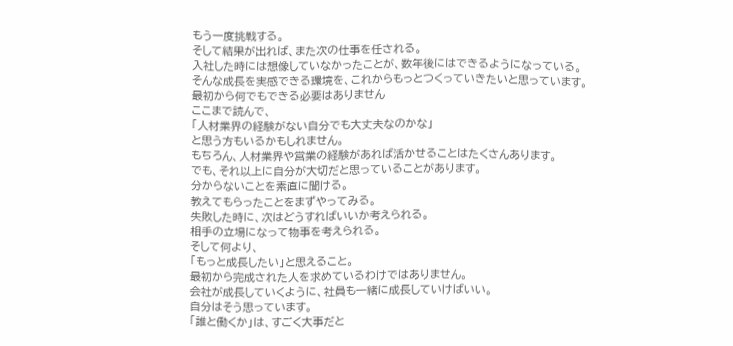もう一度挑戦する。
そして結果が出れば、また次の仕事を任される。
入社した時には想像していなかったことが、数年後にはできるようになっている。
そんな成長を実感できる環境を、これからもっとつくっていきたいと思っています。
最初から何でもできる必要はありません
ここまで読んで、
「人材業界の経験がない自分でも大丈夫なのかな」
と思う方もいるかもしれません。
もちろん、人材業界や営業の経験があれば活かせることはたくさんあります。
でも、それ以上に自分が大切だと思っていることがあります。
分からないことを素直に聞ける。
教えてもらったことをまずやってみる。
失敗した時に、次はどうすればいいか考えられる。
相手の立場になって物事を考えられる。
そして何より、
「もっと成長したい」と思えること。
最初から完成された人を求めているわけではありません。
会社が成長していくように、社員も一緒に成長していけばいい。
自分はそう思っています。
「誰と働くか」は、すごく大事だと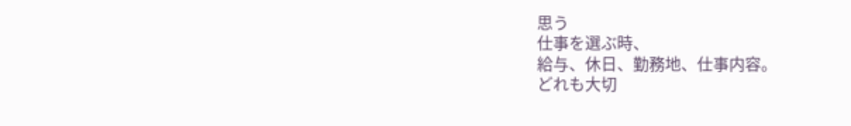思う
仕事を選ぶ時、
給与、休日、勤務地、仕事内容。
どれも大切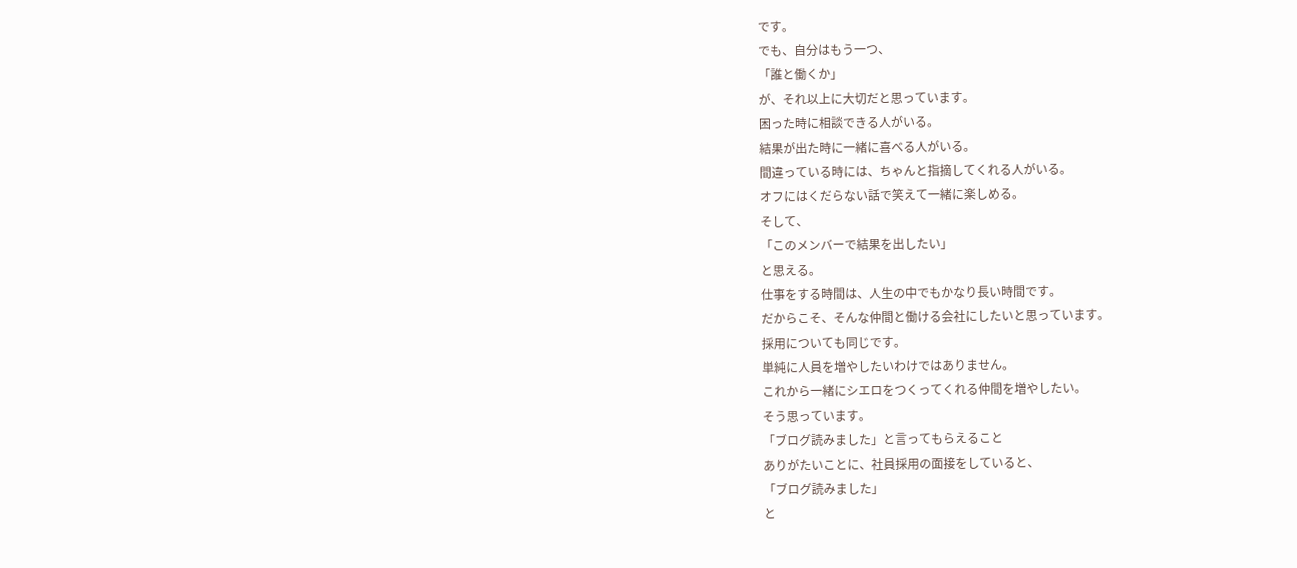です。
でも、自分はもう一つ、
「誰と働くか」
が、それ以上に大切だと思っています。
困った時に相談できる人がいる。
結果が出た時に一緒に喜べる人がいる。
間違っている時には、ちゃんと指摘してくれる人がいる。
オフにはくだらない話で笑えて一緒に楽しめる。
そして、
「このメンバーで結果を出したい」
と思える。
仕事をする時間は、人生の中でもかなり長い時間です。
だからこそ、そんな仲間と働ける会社にしたいと思っています。
採用についても同じです。
単純に人員を増やしたいわけではありません。
これから一緒にシエロをつくってくれる仲間を増やしたい。
そう思っています。
「ブログ読みました」と言ってもらえること
ありがたいことに、社員採用の面接をしていると、
「ブログ読みました」
と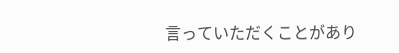言っていただくことがあり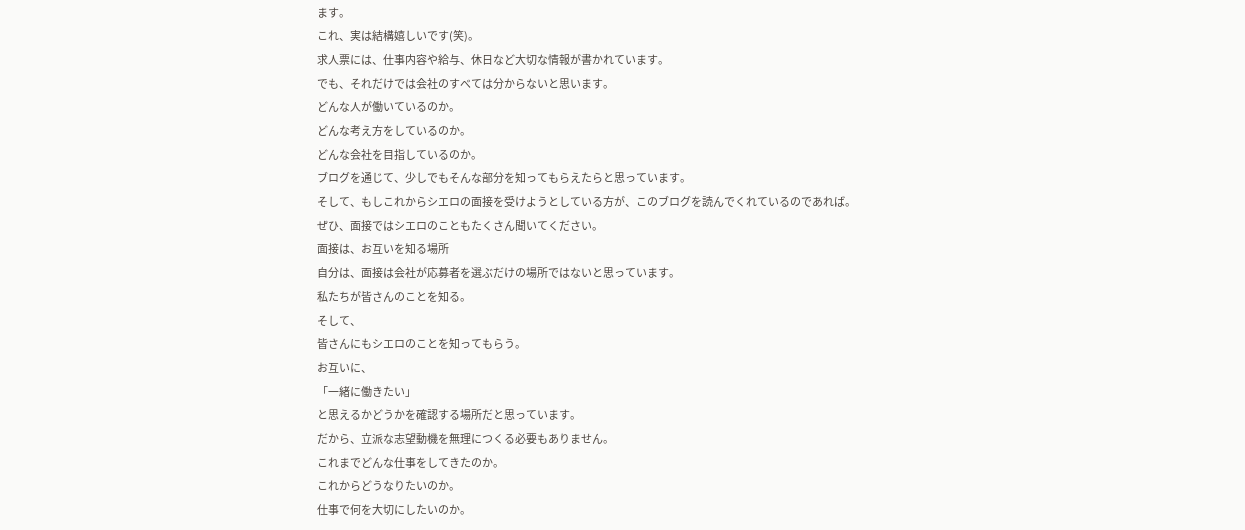ます。
これ、実は結構嬉しいです(笑)。
求人票には、仕事内容や給与、休日など大切な情報が書かれています。
でも、それだけでは会社のすべては分からないと思います。
どんな人が働いているのか。
どんな考え方をしているのか。
どんな会社を目指しているのか。
ブログを通じて、少しでもそんな部分を知ってもらえたらと思っています。
そして、もしこれからシエロの面接を受けようとしている方が、このブログを読んでくれているのであれば。
ぜひ、面接ではシエロのこともたくさん聞いてください。
面接は、お互いを知る場所
自分は、面接は会社が応募者を選ぶだけの場所ではないと思っています。
私たちが皆さんのことを知る。
そして、
皆さんにもシエロのことを知ってもらう。
お互いに、
「一緒に働きたい」
と思えるかどうかを確認する場所だと思っています。
だから、立派な志望動機を無理につくる必要もありません。
これまでどんな仕事をしてきたのか。
これからどうなりたいのか。
仕事で何を大切にしたいのか。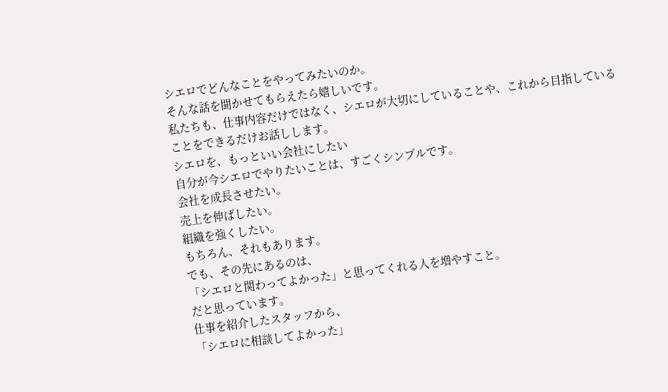シエロでどんなことをやってみたいのか。
そんな話を聞かせてもらえたら嬉しいです。
私たちも、仕事内容だけではなく、シエロが大切にしていることや、これから目指していることをできるだけお話しします。
シエロを、もっといい会社にしたい
自分が今シエロでやりたいことは、すごくシンプルです。
会社を成長させたい。
売上を伸ばしたい。
組織を強くしたい。
もちろん、それもあります。
でも、その先にあるのは、
「シエロと関わってよかった」と思ってくれる人を増やすこと。
だと思っています。
仕事を紹介したスタッフから、
「シエロに相談してよかった」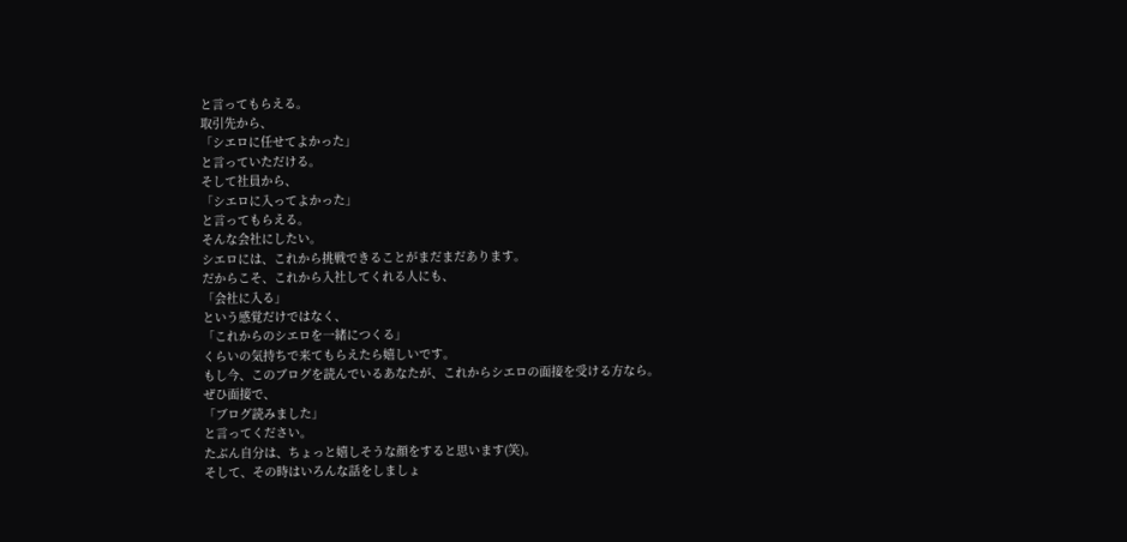と言ってもらえる。
取引先から、
「シエロに任せてよかった」
と言っていただける。
そして社員から、
「シエロに入ってよかった」
と言ってもらえる。
そんな会社にしたい。
シエロには、これから挑戦できることがまだまだあります。
だからこそ、これから入社してくれる人にも、
「会社に入る」
という感覚だけではなく、
「これからのシエロを一緒につくる」
くらいの気持ちで来てもらえたら嬉しいです。
もし今、このブログを読んでいるあなたが、これからシエロの面接を受ける方なら。
ぜひ面接で、
「ブログ読みました」
と言ってください。
たぶん自分は、ちょっと嬉しそうな顔をすると思います(笑)。
そして、その時はいろんな話をしましょ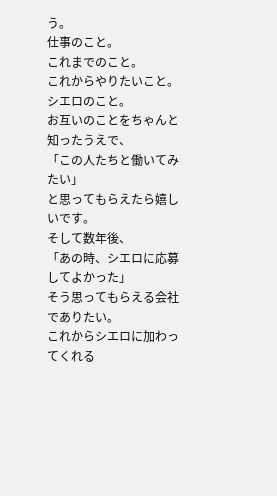う。
仕事のこと。
これまでのこと。
これからやりたいこと。
シエロのこと。
お互いのことをちゃんと知ったうえで、
「この人たちと働いてみたい」
と思ってもらえたら嬉しいです。
そして数年後、
「あの時、シエロに応募してよかった」
そう思ってもらえる会社でありたい。
これからシエロに加わってくれる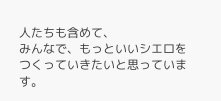人たちも含めて、
みんなで、もっといいシエロをつくっていきたいと思っています。